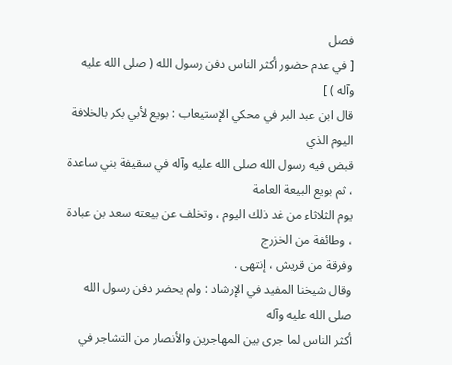فصل
[ في عدم حضور أكثر الناس دفن رسول الله ( صلى الله عليه وآله ) ]
قال ابن عبد البر في محكي الإستيعاب : بويع لأبي بكر بالخلافة اليوم الذي
قبض فيه رسول الله صلى الله عليه وآله في سقيفة بني ساعدة ، ثم بويع البيعة العامة
يوم الثلاثاء من غد ذلك اليوم ، وتخلف عن بيعته سعد بن عبادة ، وطائفة من الخزرج
وفرقة من قريش ، إنتهى .
وقال شيخنا المفيد في الإرشاد : ولم يحضر دفن رسول الله صلى الله عليه وآله
أكثر الناس لما جرى بين المهاجرين والأنصار من التشاجر في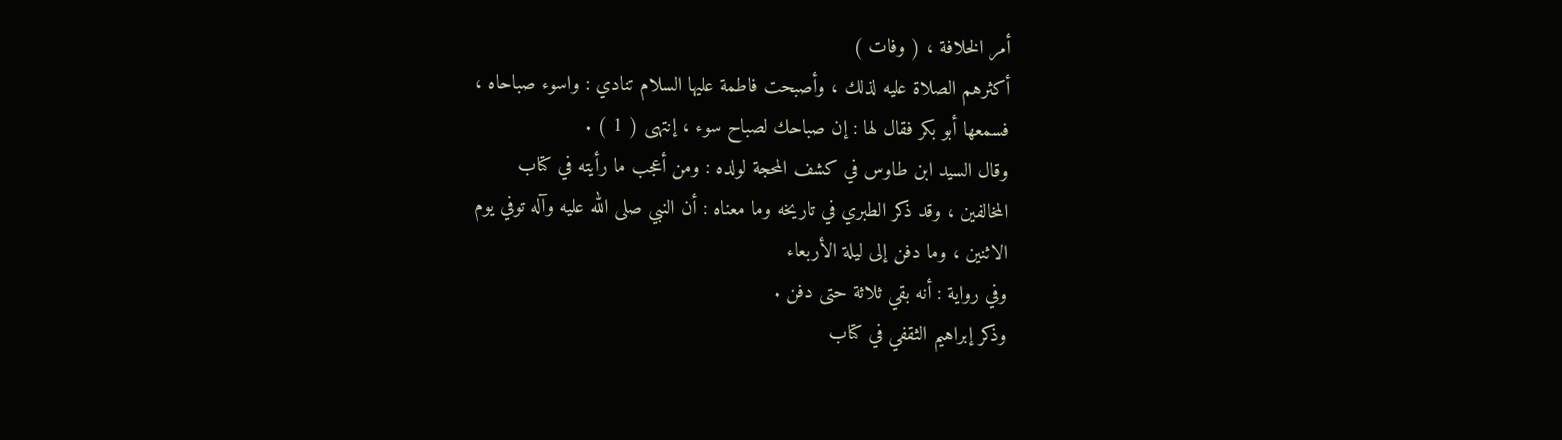أمر الخلافة ، ( وفات )
أكثرهم الصلاة عليه لذلك ، وأصبحت فاطمة عليها السلام تنادي : واسوء صباحاه ،
فسمعها أبو بكر فقال لها : إن صباحك لصباح سوء ، إنتهى ( 1 ) .
وقال السيد ابن طاوس في كشف المحجة لولده : ومن أعجب ما رأيته في كتاب
المخالفين ، وقد ذكر الطبري في تاريخه وما معناه : أن النبي صلى الله عليه وآله توفي يوم
الاثنين ، وما دفن إلى ليلة الأربعاء
وفي رواية : أنه بقي ثلاثة حتى دفن .
وذكر إبراهيم الثقفي في كتاب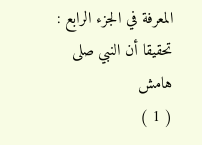المعرفة في الجزء الرابع : تحقيقا أن النبي صلى
هامش
( 1 )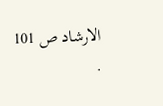الارشاد ص 101 .